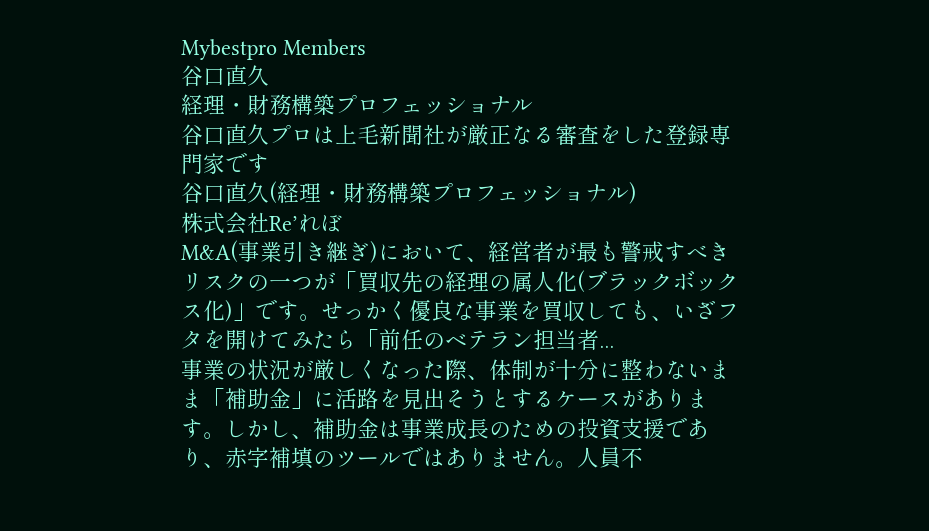Mybestpro Members
谷口直久
経理・財務構築プロフェッショナル
谷口直久プロは上毛新聞社が厳正なる審査をした登録専門家です
谷口直久(経理・財務構築プロフェッショナル)
株式会社Re’れぼ
M&A(事業引き継ぎ)において、経営者が最も警戒すべきリスクの一つが「買収先の経理の属人化(ブラックボックス化)」です。せっかく優良な事業を買収しても、いざフタを開けてみたら「前任のベテラン担当者...
事業の状況が厳しくなった際、体制が十分に整わないまま「補助金」に活路を見出そうとするケースがあります。しかし、補助金は事業成長のための投資支援であり、赤字補填のツールではありません。人員不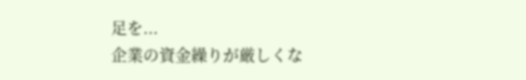足を...
企業の資金繰りが厳しくな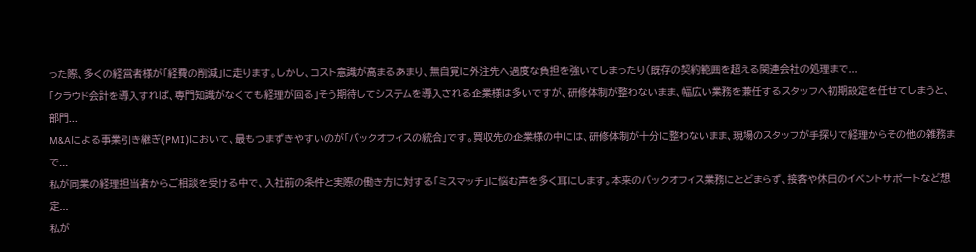った際、多くの経営者様が「経費の削減」に走ります。しかし、コスト意識が高まるあまり、無自覚に外注先へ過度な負担を強いてしまったり(既存の契約範囲を超える関連会社の処理まで...
「クラウド会計を導入すれば、専門知識がなくても経理が回る」そう期待してシステムを導入される企業様は多いですが、研修体制が整わないまま、幅広い業務を兼任するスタッフへ初期設定を任せてしまうと、部門...
M&Aによる事業引き継ぎ(PMI)において、最もつまずきやすいのが「バックオフィスの統合」です。買収先の企業様の中には、研修体制が十分に整わないまま、現場のスタッフが手探りで経理からその他の雑務まで...
私が同業の経理担当者からご相談を受ける中で、入社前の条件と実際の働き方に対する「ミスマッチ」に悩む声を多く耳にします。本来のバックオフィス業務にとどまらず、接客や休日のイベントサポートなど想定...
私が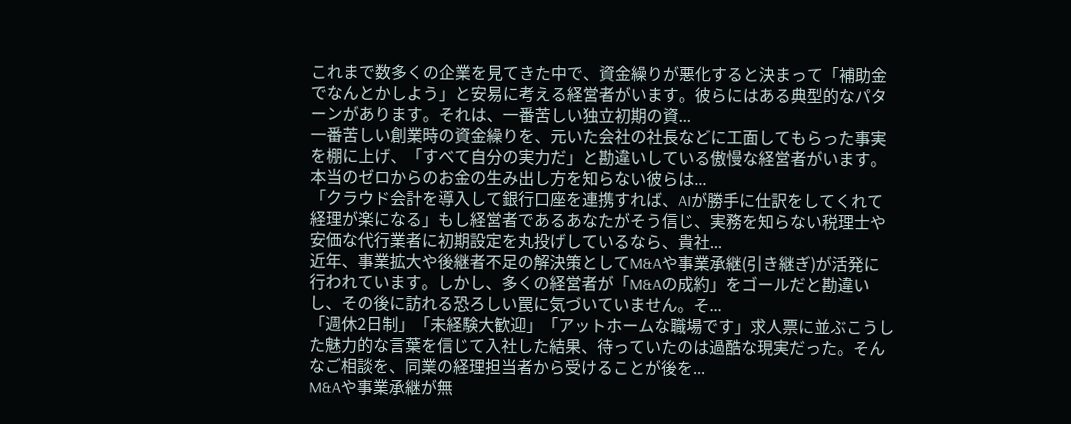これまで数多くの企業を見てきた中で、資金繰りが悪化すると決まって「補助金でなんとかしよう」と安易に考える経営者がいます。彼らにはある典型的なパターンがあります。それは、一番苦しい独立初期の資...
一番苦しい創業時の資金繰りを、元いた会社の社長などに工面してもらった事実を棚に上げ、「すべて自分の実力だ」と勘違いしている傲慢な経営者がいます。本当のゼロからのお金の生み出し方を知らない彼らは...
「クラウド会計を導入して銀行口座を連携すれば、AIが勝手に仕訳をしてくれて経理が楽になる」もし経営者であるあなたがそう信じ、実務を知らない税理士や安価な代行業者に初期設定を丸投げしているなら、貴社...
近年、事業拡大や後継者不足の解決策としてM&Aや事業承継(引き継ぎ)が活発に行われています。しかし、多くの経営者が「M&Aの成約」をゴールだと勘違いし、その後に訪れる恐ろしい罠に気づいていません。そ...
「週休2日制」「未経験大歓迎」「アットホームな職場です」求人票に並ぶこうした魅力的な言葉を信じて入社した結果、待っていたのは過酷な現実だった。そんなご相談を、同業の経理担当者から受けることが後を...
M&Aや事業承継が無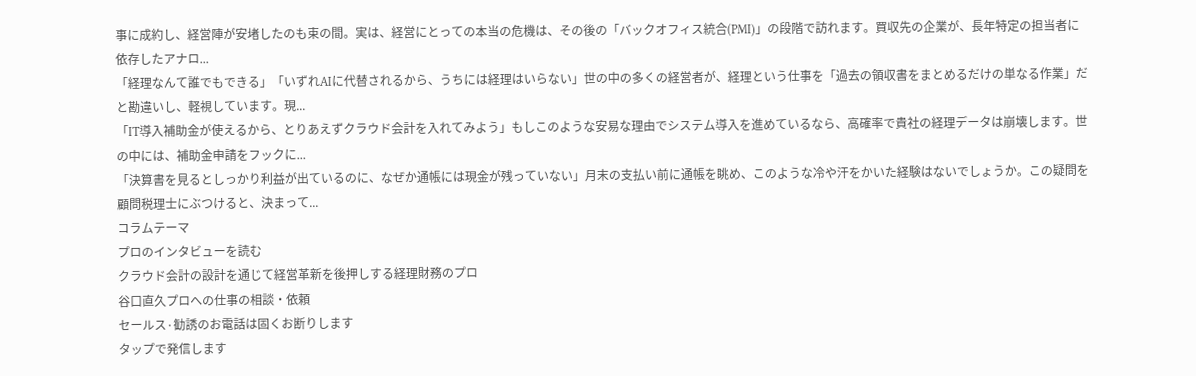事に成約し、経営陣が安堵したのも束の間。実は、経営にとっての本当の危機は、その後の「バックオフィス統合(PMI)」の段階で訪れます。買収先の企業が、長年特定の担当者に依存したアナロ...
「経理なんて誰でもできる」「いずれAIに代替されるから、うちには経理はいらない」世の中の多くの経営者が、経理という仕事を「過去の領収書をまとめるだけの単なる作業」だと勘違いし、軽視しています。現...
「IT導入補助金が使えるから、とりあえずクラウド会計を入れてみよう」もしこのような安易な理由でシステム導入を進めているなら、高確率で貴社の経理データは崩壊します。世の中には、補助金申請をフックに...
「決算書を見るとしっかり利益が出ているのに、なぜか通帳には現金が残っていない」月末の支払い前に通帳を眺め、このような冷や汗をかいた経験はないでしょうか。この疑問を顧問税理士にぶつけると、決まって...
コラムテーマ
プロのインタビューを読む
クラウド会計の設計を通じて経営革新を後押しする経理財務のプロ
谷口直久プロへの仕事の相談・依頼
セールス·勧誘のお電話は固くお断りします
タップで発信します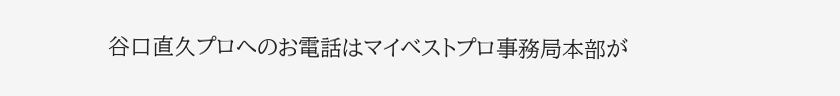谷口直久プロへのお電話はマイベストプロ事務局本部が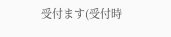受付ます(受付時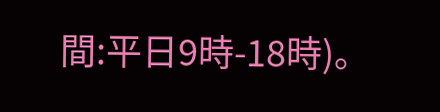間:平日9時-18時)。